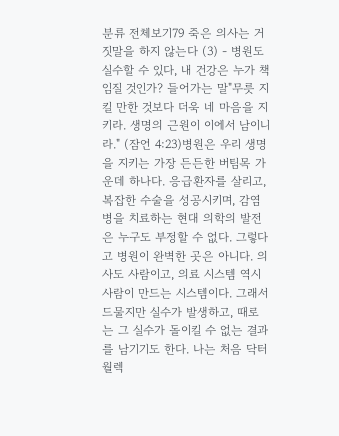분류 전체보기79 죽은 의사는 거짓말을 하지 않는다 (3) - 병원도 실수할 수 있다, 내 건강은 누가 책임질 것인가? 들어가는 말"무릇 지킬 만한 것보다 더욱 네 마음을 지키라. 생명의 근원이 이에서 남이니라." (잠언 4:23)병원은 우리 생명을 지키는 가장 든든한 버팀목 가운데 하나다. 응급환자를 살리고, 복잡한 수술을 성공시키며, 감염병을 치료하는 현대 의학의 발전은 누구도 부정할 수 없다. 그렇다고 병원이 완벽한 곳은 아니다. 의사도 사람이고, 의료 시스템 역시 사람이 만드는 시스템이다. 그래서 드물지만 실수가 발생하고, 때로는 그 실수가 돌이킬 수 없는 결과를 남기기도 한다. 나는 처음 닥터 월렉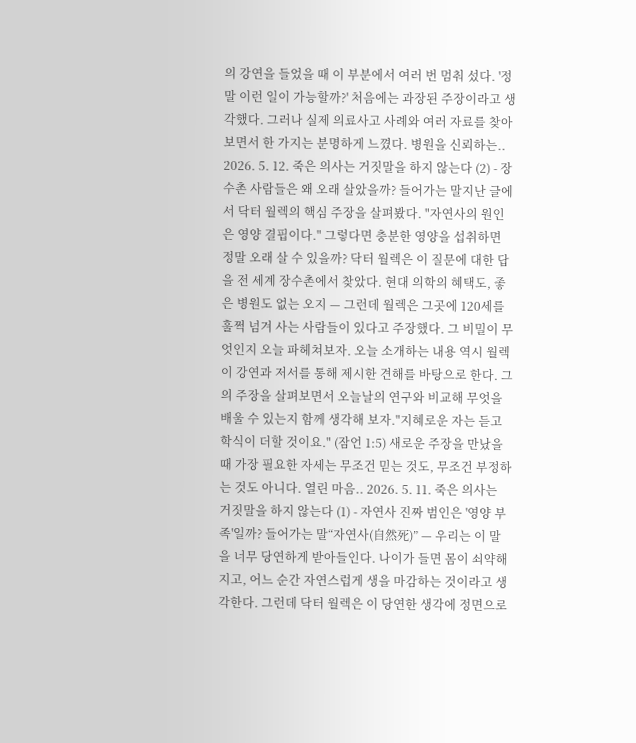의 강연을 들었을 때 이 부분에서 여러 번 멈춰 섰다. '정말 이런 일이 가능할까?' 처음에는 과장된 주장이라고 생각했다. 그러나 실제 의료사고 사례와 여러 자료를 찾아보면서 한 가지는 분명하게 느꼈다. 병원을 신뢰하는.. 2026. 5. 12. 죽은 의사는 거짓말을 하지 않는다 (2) - 장수촌 사람들은 왜 오래 살았을까? 들어가는 말지난 글에서 닥터 월렉의 핵심 주장을 살펴봤다. "자연사의 원인은 영양 결핍이다." 그렇다면 충분한 영양을 섭취하면 정말 오래 살 수 있을까? 닥터 월렉은 이 질문에 대한 답을 전 세계 장수촌에서 찾았다. 현대 의학의 혜택도, 좋은 병원도 없는 오지 — 그런데 월렉은 그곳에 120세를 훌쩍 넘겨 사는 사람들이 있다고 주장했다. 그 비밀이 무엇인지 오늘 파헤쳐보자. 오늘 소개하는 내용 역시 월렉이 강연과 저서를 통해 제시한 견해를 바탕으로 한다. 그의 주장을 살펴보면서 오늘날의 연구와 비교해 무엇을 배울 수 있는지 함께 생각해 보자."지혜로운 자는 듣고 학식이 더할 것이요." (잠언 1:5) 새로운 주장을 만났을 때 가장 필요한 자세는 무조건 믿는 것도, 무조건 부정하는 것도 아니다. 열린 마음.. 2026. 5. 11. 죽은 의사는 거짓말을 하지 않는다 (1) - 자연사 진짜 범인은 '영양 부족'일까? 들어가는 말“자연사(自然死)” — 우리는 이 말을 너무 당연하게 받아들인다. 나이가 들면 몸이 쇠약해지고, 어느 순간 자연스럽게 생을 마감하는 것이라고 생각한다. 그런데 닥터 월렉은 이 당연한 생각에 정면으로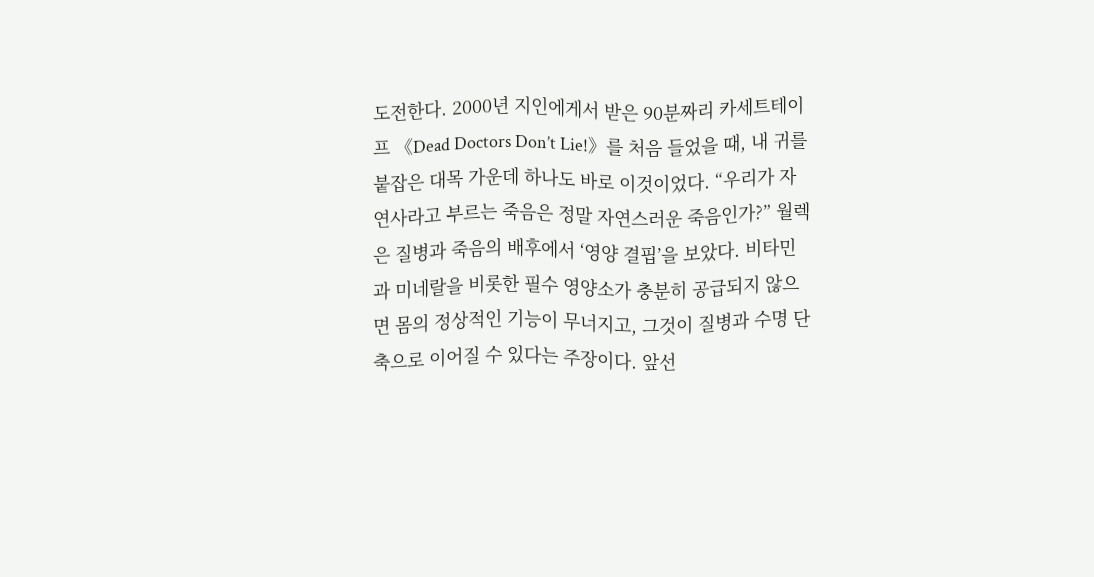도전한다. 2000년 지인에게서 받은 90분짜리 카세트테이프 《Dead Doctors Don’t Lie!》를 처음 들었을 때, 내 귀를 붙잡은 대목 가운데 하나도 바로 이것이었다. “우리가 자연사라고 부르는 죽음은 정말 자연스러운 죽음인가?” 월렉은 질병과 죽음의 배후에서 ‘영양 결핍’을 보았다. 비타민과 미네랄을 비롯한 필수 영양소가 충분히 공급되지 않으면 몸의 정상적인 기능이 무너지고, 그것이 질병과 수명 단축으로 이어질 수 있다는 주장이다. 앞선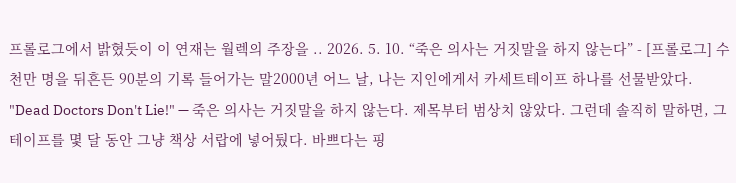프롤로그에서 밝혔듯이 이 연재는 월렉의 주장을 .. 2026. 5. 10. “죽은 의사는 거짓말을 하지 않는다” - [프롤로그] 수천만 명을 뒤흔든 90분의 기록 들어가는 말2000년 어느 날, 나는 지인에게서 카세트테이프 하나를 선물받았다. "Dead Doctors Don't Lie!" — 죽은 의사는 거짓말을 하지 않는다. 제목부터 범상치 않았다. 그런데 솔직히 말하면, 그 테이프를 몇 달 동안 그냥 책상 서랍에 넣어뒀다. 바쁘다는 핑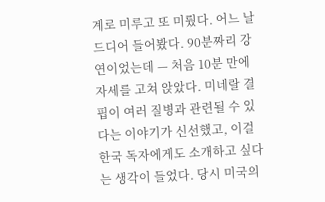계로 미루고 또 미뤘다. 어느 날 드디어 들어봤다. 90분짜리 강연이었는데 — 처음 10분 만에 자세를 고쳐 앉았다. 미네랄 결핍이 여러 질병과 관련될 수 있다는 이야기가 신선했고, 이걸 한국 독자에게도 소개하고 싶다는 생각이 들었다. 당시 미국의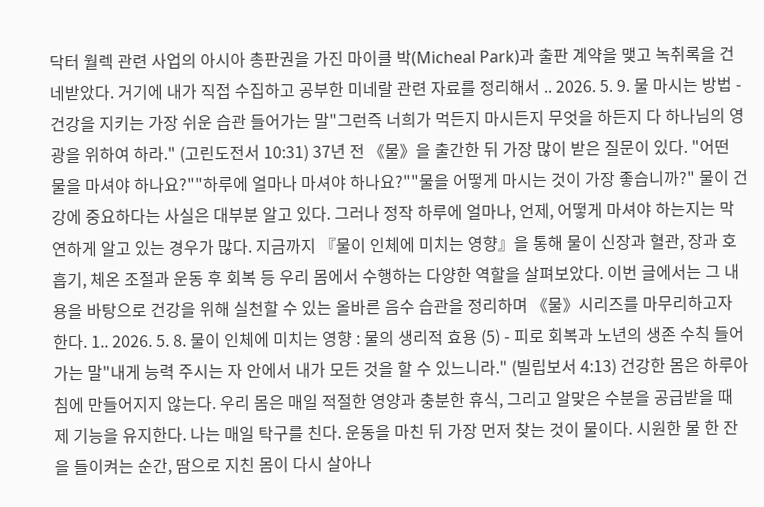닥터 월렉 관련 사업의 아시아 총판권을 가진 마이클 박(Micheal Park)과 출판 계약을 맺고 녹취록을 건네받았다. 거기에 내가 직접 수집하고 공부한 미네랄 관련 자료를 정리해서 .. 2026. 5. 9. 물 마시는 방법 - 건강을 지키는 가장 쉬운 습관 들어가는 말"그런즉 너희가 먹든지 마시든지 무엇을 하든지 다 하나님의 영광을 위하여 하라." (고린도전서 10:31) 37년 전 《물》을 출간한 뒤 가장 많이 받은 질문이 있다. "어떤 물을 마셔야 하나요?""하루에 얼마나 마셔야 하나요?""물을 어떻게 마시는 것이 가장 좋습니까?" 물이 건강에 중요하다는 사실은 대부분 알고 있다. 그러나 정작 하루에 얼마나, 언제, 어떻게 마셔야 하는지는 막연하게 알고 있는 경우가 많다. 지금까지 『물이 인체에 미치는 영향』을 통해 물이 신장과 혈관, 장과 호흡기, 체온 조절과 운동 후 회복 등 우리 몸에서 수행하는 다양한 역할을 살펴보았다. 이번 글에서는 그 내용을 바탕으로 건강을 위해 실천할 수 있는 올바른 음수 습관을 정리하며 《물》시리즈를 마무리하고자 한다. 1.. 2026. 5. 8. 물이 인체에 미치는 영향 : 물의 생리적 효용 (5) - 피로 회복과 노년의 생존 수칙 들어가는 말"내게 능력 주시는 자 안에서 내가 모든 것을 할 수 있느니라." (빌립보서 4:13) 건강한 몸은 하루아침에 만들어지지 않는다. 우리 몸은 매일 적절한 영양과 충분한 휴식, 그리고 알맞은 수분을 공급받을 때 제 기능을 유지한다. 나는 매일 탁구를 친다. 운동을 마친 뒤 가장 먼저 찾는 것이 물이다. 시원한 물 한 잔을 들이켜는 순간, 땀으로 지친 몸이 다시 살아나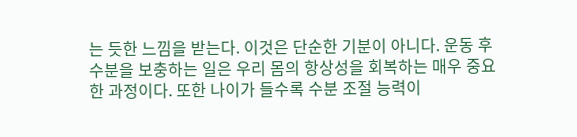는 듯한 느낌을 받는다. 이것은 단순한 기분이 아니다. 운동 후 수분을 보충하는 일은 우리 몸의 항상성을 회복하는 매우 중요한 과정이다. 또한 나이가 들수록 수분 조절 능력이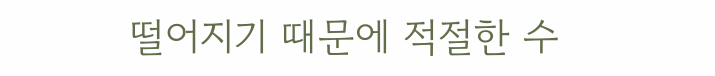떨어지기 때문에 적절한 수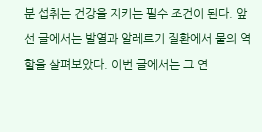분 섭취는 건강을 지키는 필수 조건이 된다. 앞선 글에서는 발열과 알레르기 질환에서 물의 역할을 살펴보았다. 이번 글에서는 그 연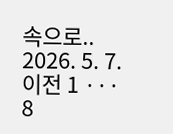속으로.. 2026. 5. 7. 이전 1 ··· 8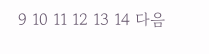9 10 11 12 13 14 다음